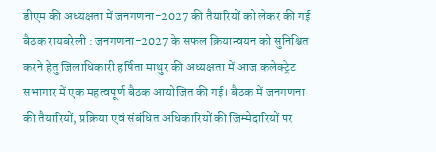डीएम की अध्यक्षता में जनगणना-2027 की तैयारियों को लेकर की गई बैठक रायबरेली : जनगणना-2027 के सफल क्रियान्वयन को सुनिश्चित करने हेतु जिलाधिकारी हर्षिता माथुर की अध्यक्षता में आज कलेक्ट्रेट सभागार में एक महत्वपूर्ण बैठक आयोजित की गई। बैठक में जनगणना की तैयारियों, प्रक्रिया एवं संबंधित अधिकारियों की जिम्मेदारियों पर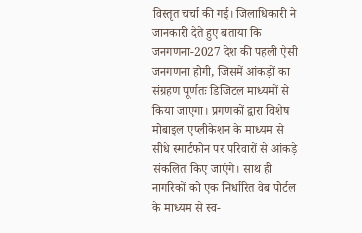विस्तृत चर्चा की गई। जिलाधिकारी ने जानकारी देते हुए बताया कि जनगणना-2027 देश की पहली ऐसी जनगणना होगी, जिसमें आंकड़ों का संग्रहण पूर्णतः डिजिटल माध्यमों से किया जाएगा। प्रगणकों द्वारा विशेष मोबाइल एप्लीकेशन के माध्यम से सीधे स्मार्टफोन पर परिवारों से आंकड़े संकलित किए जाएंगे। साथ ही नागरिकों को एक निर्धारित वेब पोर्टल के माध्यम से स्व-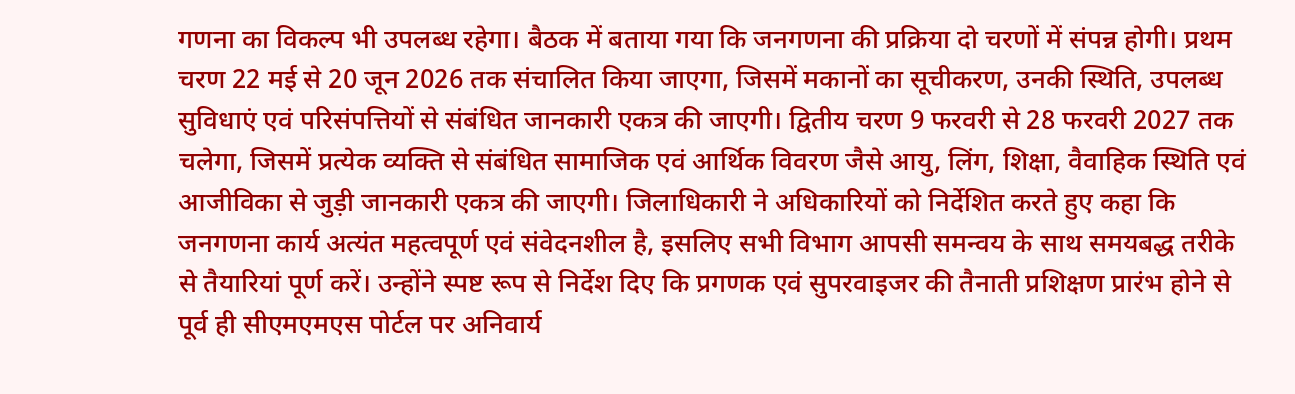गणना का विकल्प भी उपलब्ध रहेगा। बैठक में बताया गया कि जनगणना की प्रक्रिया दो चरणों में संपन्न होगी। प्रथम चरण 22 मई से 20 जून 2026 तक संचालित किया जाएगा, जिसमें मकानों का सूचीकरण, उनकी स्थिति, उपलब्ध सुविधाएं एवं परिसंपत्तियों से संबंधित जानकारी एकत्र की जाएगी। द्वितीय चरण 9 फरवरी से 28 फरवरी 2027 तक चलेगा, जिसमें प्रत्येक व्यक्ति से संबंधित सामाजिक एवं आर्थिक विवरण जैसे आयु, लिंग, शिक्षा, वैवाहिक स्थिति एवं आजीविका से जुड़ी जानकारी एकत्र की जाएगी। जिलाधिकारी ने अधिकारियों को निर्देशित करते हुए कहा कि जनगणना कार्य अत्यंत महत्वपूर्ण एवं संवेदनशील है, इसलिए सभी विभाग आपसी समन्वय के साथ समयबद्ध तरीके से तैयारियां पूर्ण करें। उन्होंने स्पष्ट रूप से निर्देश दिए कि प्रगणक एवं सुपरवाइजर की तैनाती प्रशिक्षण प्रारंभ होने से पूर्व ही सीएमएमएस पोर्टल पर अनिवार्य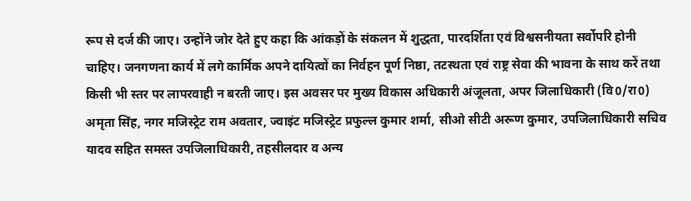रूप से दर्ज की जाए। उन्होंने जोर देते हुए कहा कि आंकड़ों के संकलन में शुद्धता, पारदर्शिता एवं विश्वसनीयता सर्वोपरि होनी चाहिए। जनगणना कार्य में लगे कार्मिक अपने दायित्वों का निर्वहन पूर्ण निष्ठा, तटस्थता एवं राष्ट्र सेवा की भावना के साथ करें तथा किसी भी स्तर पर लापरवाही न बरती जाए। इस अवसर पर मुख्य विकास अधिकारी अंजूलता, अपर जिलाधिकारी (वि0/रा0) अमृता सिंह, नगर मजिस्ट्रेट राम अवतार, ज्वाइंट मजिस्ट्रेट प्रफुल्ल कुमार शर्मा, सीओ सीटी अरूण कुमार, उपजिलाधिकारी सचिव यादव सहित समस्त उपजिलाधिकारी, तहसीलदार व अन्य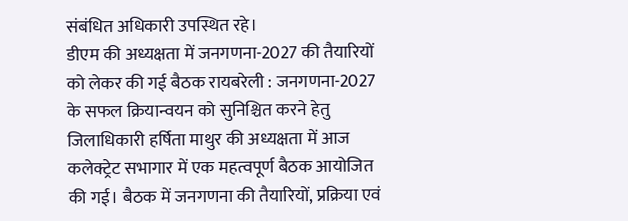संबंधित अधिकारी उपस्थित रहे।
डीएम की अध्यक्षता में जनगणना-2027 की तैयारियों को लेकर की गई बैठक रायबरेली : जनगणना-2027 के सफल क्रियान्वयन को सुनिश्चित करने हेतु जिलाधिकारी हर्षिता माथुर की अध्यक्षता में आज कलेक्ट्रेट सभागार में एक महत्वपूर्ण बैठक आयोजित की गई। बैठक में जनगणना की तैयारियों, प्रक्रिया एवं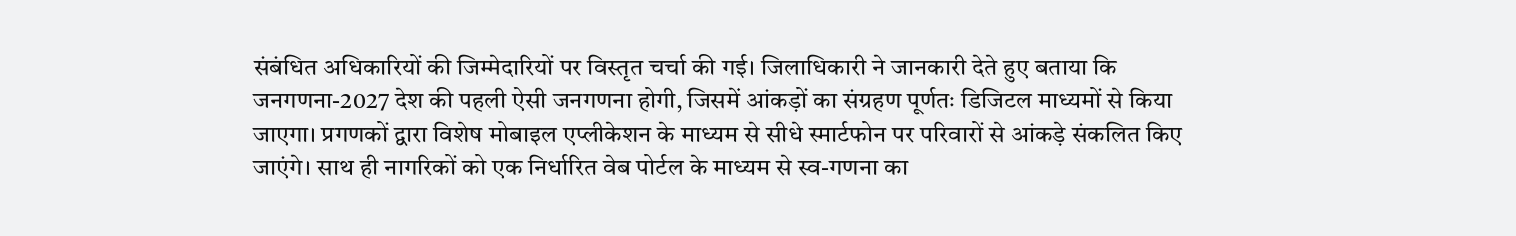संबंधित अधिकारियों की जिम्मेदारियों पर विस्तृत चर्चा की गई। जिलाधिकारी ने जानकारी देते हुए बताया कि जनगणना-2027 देश की पहली ऐसी जनगणना होगी, जिसमें आंकड़ों का संग्रहण पूर्णतः डिजिटल माध्यमों से किया जाएगा। प्रगणकों द्वारा विशेष मोबाइल एप्लीकेशन के माध्यम से सीधे स्मार्टफोन पर परिवारों से आंकड़े संकलित किए जाएंगे। साथ ही नागरिकों को एक निर्धारित वेब पोर्टल के माध्यम से स्व-गणना का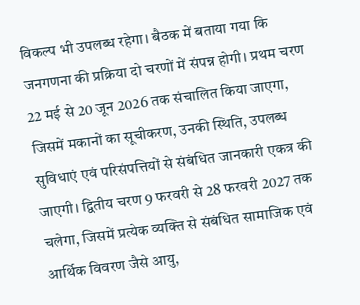विकल्प भी उपलब्ध रहेगा। बैठक में बताया गया कि जनगणना की प्रक्रिया दो चरणों में संपन्न होगी। प्रथम चरण 22 मई से 20 जून 2026 तक संचालित किया जाएगा, जिसमें मकानों का सूचीकरण, उनकी स्थिति, उपलब्ध सुविधाएं एवं परिसंपत्तियों से संबंधित जानकारी एकत्र की जाएगी। द्वितीय चरण 9 फरवरी से 28 फरवरी 2027 तक चलेगा, जिसमें प्रत्येक व्यक्ति से संबंधित सामाजिक एवं आर्थिक विवरण जैसे आयु,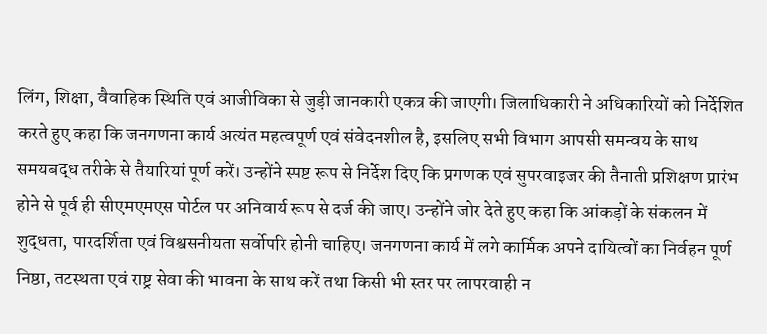लिंग, शिक्षा, वैवाहिक स्थिति एवं आजीविका से जुड़ी जानकारी एकत्र की जाएगी। जिलाधिकारी ने अधिकारियों को निर्देशित करते हुए कहा कि जनगणना कार्य अत्यंत महत्वपूर्ण एवं संवेदनशील है, इसलिए सभी विभाग आपसी समन्वय के साथ समयबद्ध तरीके से तैयारियां पूर्ण करें। उन्होंने स्पष्ट रूप से निर्देश दिए कि प्रगणक एवं सुपरवाइजर की तैनाती प्रशिक्षण प्रारंभ होने से पूर्व ही सीएमएमएस पोर्टल पर अनिवार्य रूप से दर्ज की जाए। उन्होंने जोर देते हुए कहा कि आंकड़ों के संकलन में शुद्धता, पारदर्शिता एवं विश्वसनीयता सर्वोपरि होनी चाहिए। जनगणना कार्य में लगे कार्मिक अपने दायित्वों का निर्वहन पूर्ण निष्ठा, तटस्थता एवं राष्ट्र सेवा की भावना के साथ करें तथा किसी भी स्तर पर लापरवाही न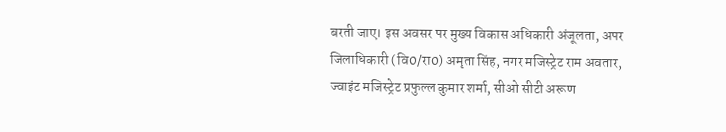बरती जाए। इस अवसर पर मुख्य विकास अधिकारी अंजूलता, अपर जिलाधिकारी (वि0/रा0) अमृता सिंह, नगर मजिस्ट्रेट राम अवतार, ज्वाइंट मजिस्ट्रेट प्रफुल्ल कुमार शर्मा, सीओ सीटी अरूण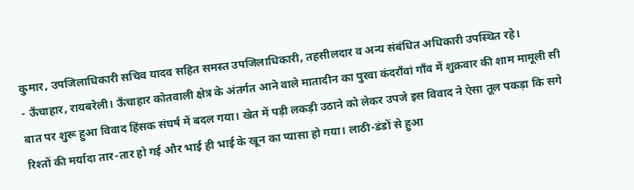कुमार, उपजिलाधिकारी सचिव यादव सहित समस्त उपजिलाधिकारी, तहसीलदार व अन्य संबंधित अधिकारी उपस्थित रहे।
- ऊँचाहार, रायबरेली। ऊँचाहार कोतवाली क्षेत्र के अंतर्गत आने वाले मातादीन का पुरवा कंदराँवां गाँव में शुक्रवार की शाम मामूली सी बात पर शुरू हुआ विवाद हिंसक संघर्ष में बदल गया। खेत में पड़ी लकड़ी उठाने को लेकर उपजे इस विवाद ने ऐसा तूल पकड़ा कि सगे रिश्तों की मर्यादा तार-तार हो गई और भाई ही भाई के खून का प्यासा हो गया। लाठी-डंडों से हुआ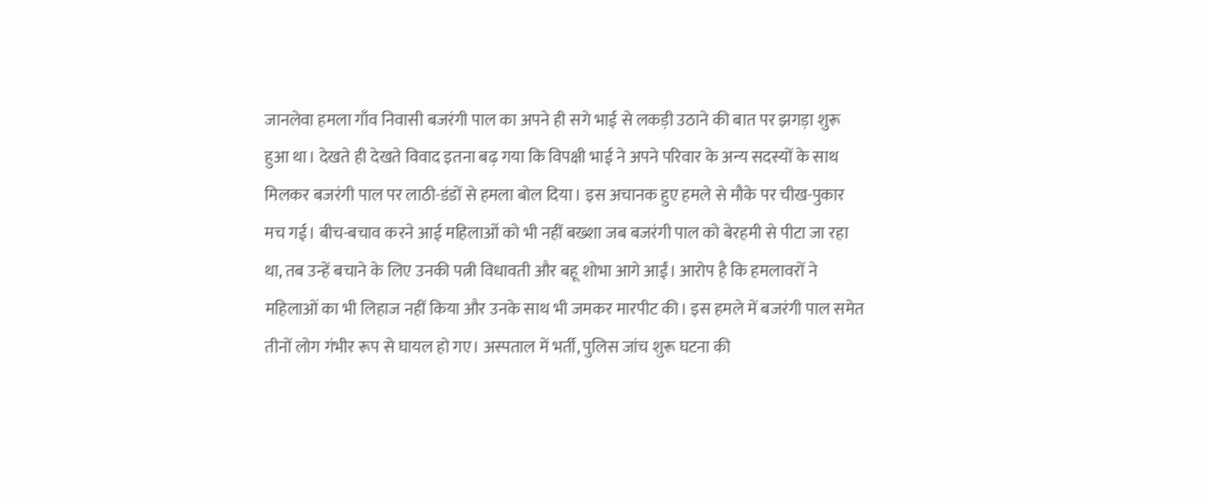जानलेवा हमला गाँव निवासी बजरंगी पाल का अपने ही सगे भाई से लकड़ी उठाने की बात पर झगड़ा शुरू हुआ था। देखते ही देखते विवाद इतना बढ़ गया कि विपक्षी भाई ने अपने परिवार के अन्य सदस्यों के साथ मिलकर बजरंगी पाल पर लाठी-डंडों से हमला बोल दिया। इस अचानक हुए हमले से मौके पर चीख-पुकार मच गई। बीच-बचाव करने आई महिलाओं को भी नहीं बख्शा जब बजरंगी पाल को बेरहमी से पीटा जा रहा था, तब उन्हें बचाने के लिए उनकी पत्नी विधावती और बहू शोभा आगे आईं। आरोप है कि हमलावरों ने महिलाओं का भी लिहाज नहीं किया और उनके साथ भी जमकर मारपीट की। इस हमले में बजरंगी पाल समेत तीनों लोग गंभीर रूप से घायल हो गए। अस्पताल में भर्ती, पुलिस जांच शुरू घटना की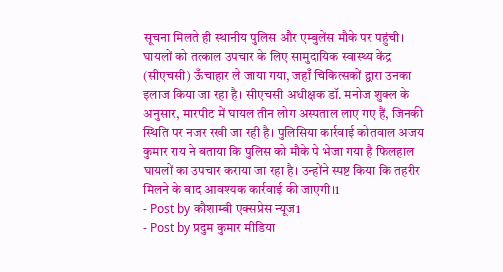सूचना मिलते ही स्थानीय पुलिस और एम्बुलेंस मौके पर पहुंची। घायलों को तत्काल उपचार के लिए सामुदायिक स्वास्थ्य केंद्र (सीएचसी) ऊँचाहार ले जाया गया, जहाँ चिकित्सकों द्वारा उनका इलाज किया जा रहा है। सीएचसी अधीक्षक डॉ. मनोज शुक्ल के अनुसार, मारपीट में घायल तीन लोग अस्पताल लाए गए हैं, जिनकी स्थिति पर नजर रखी जा रही है। पुलिसिया कार्रवाई कोतवाल अजय कुमार राय ने बताया कि पुलिस को मौके पे भेजा गया है फिलहाल घायलों का उपचार कराया जा रहा है। उन्होंने स्पष्ट किया कि तहरीर मिलने के बाद आवश्यक कार्रवाई की जाएगी।1
- Post by कौशाम्बी एक्सप्रेस न्यूज1
- Post by प्रदुम कुमार मीडिया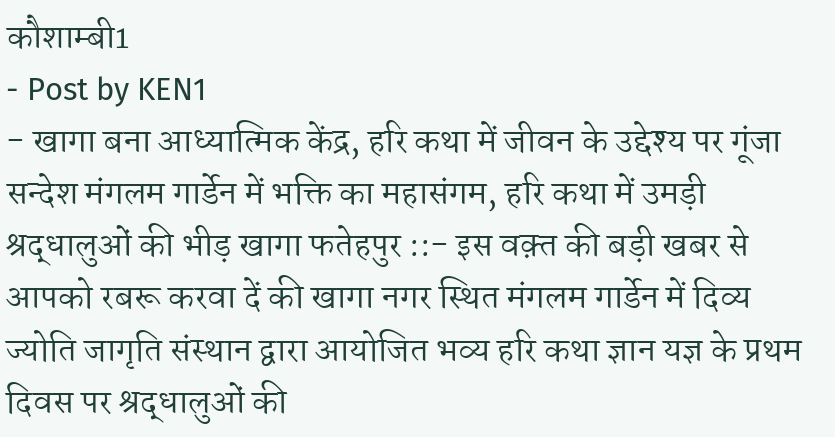कौशाम्बी1
- Post by KEN1
- खागा बना आध्यात्मिक केंद्र, हरि कथा में जीवन के उद्देश्य पर गूंजा सन्देश मंगलम गार्डेन में भक्ति का महासंगम, हरि कथा में उमड़ी श्रद्धालुओं की भीड़ खागा फतेहपुर ::- इस वक़्त की बड़ी खबर से आपको रबरू करवा दें की खागा नगर स्थित मंगलम गार्डेन में दिव्य ज्योति जागृति संस्थान द्वारा आयोजित भव्य हरि कथा ज्ञान यज्ञ के प्रथम दिवस पर श्रद्धालुओं की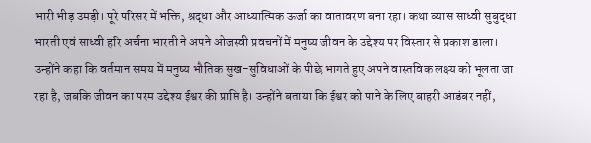भारी भीड़ उमड़ी। पूरे परिसर में भक्ति, श्रद्धा और आध्यात्मिक ऊर्जा का वातावरण बना रहा। कथा व्यास साध्वी सुबुद्धा भारती एवं साध्वी हरि अर्चना भारती ने अपने ओजस्वी प्रवचनों में मनुष्य जीवन के उद्देश्य पर विस्तार से प्रकाश डाला। उन्होंने कहा कि वर्तमान समय में मनुष्य भौतिक सुख-सुविधाओं के पीछे भागते हुए अपने वास्तविक लक्ष्य को भूलता जा रहा है, जबकि जीवन का परम उद्देश्य ईश्वर की प्राप्ति है। उन्होंने बताया कि ईश्वर को पाने के लिए बाहरी आडंबर नहीं,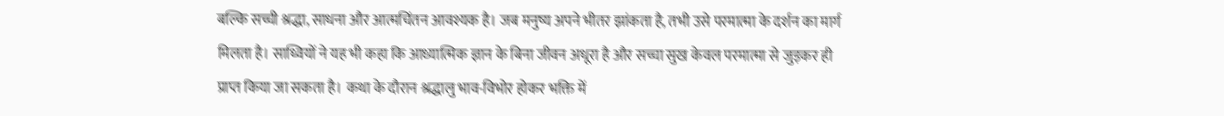बल्कि सच्ची श्रद्धा, साधना और आत्मचिंतन आवश्यक है। जब मनुष्य अपने भीतर झांकता है, तभी उसे परमात्मा के दर्शन का मार्ग मिलता है। साध्वियों ने यह भी कहा कि आध्यात्मिक ज्ञान के बिना जीवन अधूरा है और सच्चा सुख केवल परमात्मा से जुड़कर ही प्राप्त किया जा सकता है। कथा के दौरान श्रद्धालु भाव-विभोर होकर भक्ति में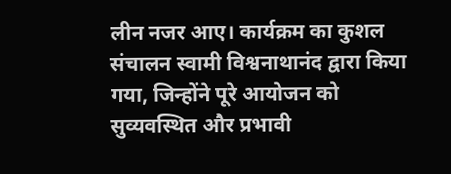लीन नजर आए। कार्यक्रम का कुशल संचालन स्वामी विश्वनाथानंद द्वारा किया गया, जिन्होंने पूरे आयोजन को सुव्यवस्थित और प्रभावी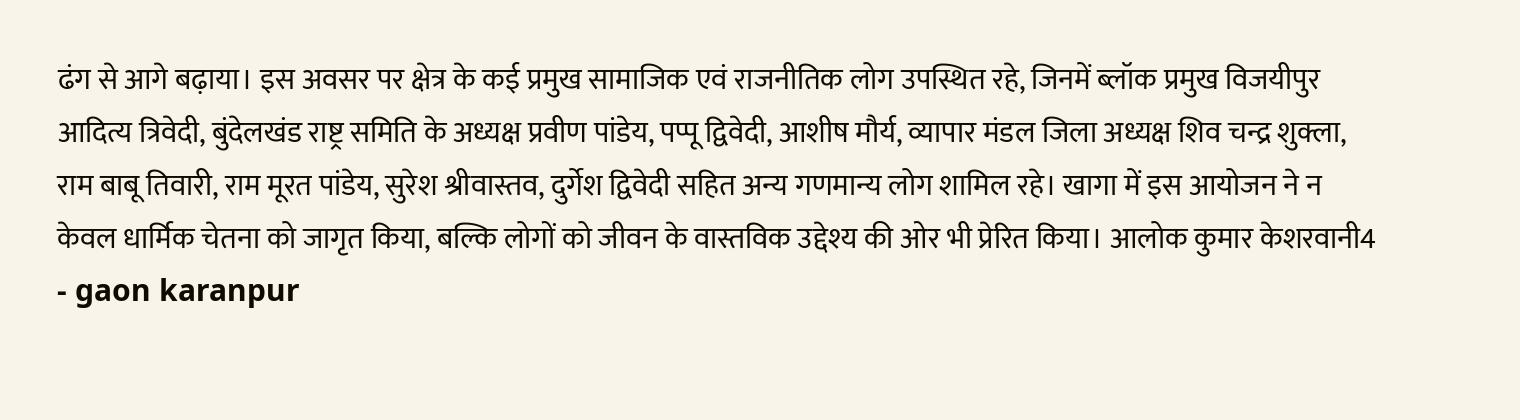ढंग से आगे बढ़ाया। इस अवसर पर क्षेत्र के कई प्रमुख सामाजिक एवं राजनीतिक लोग उपस्थित रहे, जिनमें ब्लॉक प्रमुख विजयीपुर आदित्य त्रिवेदी, बुंदेलखंड राष्ट्र समिति के अध्यक्ष प्रवीण पांडेय, पप्पू द्विवेदी, आशीष मौर्य, व्यापार मंडल जिला अध्यक्ष शिव चन्द्र शुक्ला, राम बाबू तिवारी, राम मूरत पांडेय, सुरेश श्रीवास्तव, दुर्गेश द्विवेदी सहित अन्य गणमान्य लोग शामिल रहे। खागा में इस आयोजन ने न केवल धार्मिक चेतना को जागृत किया, बल्कि लोगों को जीवन के वास्तविक उद्देश्य की ओर भी प्रेरित किया। आलोक कुमार केशरवानी4
- gaon karanpur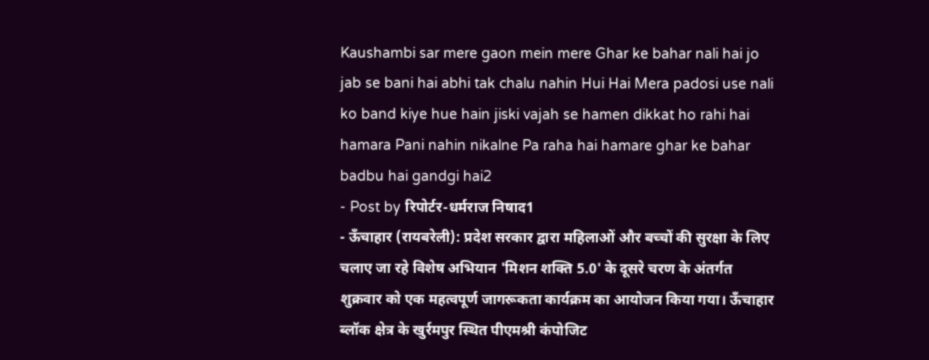Kaushambi sar mere gaon mein mere Ghar ke bahar nali hai jo jab se bani hai abhi tak chalu nahin Hui Hai Mera padosi use nali ko band kiye hue hain jiski vajah se hamen dikkat ho rahi hai hamara Pani nahin nikalne Pa raha hai hamare ghar ke bahar badbu hai gandgi hai2
- Post by रिपोर्टर-धर्मराज निषाद1
- ऊँचाहार (रायबरेली): प्रदेश सरकार द्वारा महिलाओं और बच्चों की सुरक्षा के लिए चलाए जा रहे विशेष अभियान 'मिशन शक्ति 5.0' के दूसरे चरण के अंतर्गत शुक्रवार को एक महत्वपूर्ण जागरूकता कार्यक्रम का आयोजन किया गया। ऊँचाहार ब्लॉक क्षेत्र के खुर्रमपुर स्थित पीएमश्री कंपोजिट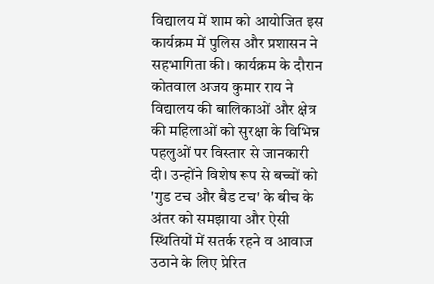विद्यालय में शाम को आयोजित इस कार्यक्रम में पुलिस और प्रशासन ने सहभागिता की। कार्यक्रम के दौरान कोतवाल अजय कुमार राय ने विद्यालय की बालिकाओं और क्षेत्र की महिलाओं को सुरक्षा के विभिन्न पहलुओं पर विस्तार से जानकारी दी। उन्होंने विशेष रूप से बच्चों को 'गुड टच और बैड टच' के बीच के अंतर को समझाया और ऐसी स्थितियों में सतर्क रहने व आवाज उठाने के लिए प्रेरित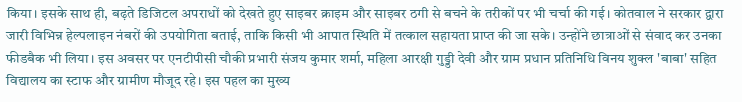किया। इसके साथ ही, बढ़ते डिजिटल अपराधों को देखते हुए साइबर क्राइम और साइबर ठगी से बचने के तरीकों पर भी चर्चा की गई। कोतवाल ने सरकार द्वारा जारी विभिन्न हेल्पलाइन नंबरों की उपयोगिता बताई, ताकि किसी भी आपात स्थिति में तत्काल सहायता प्राप्त की जा सके। उन्होंने छात्राओं से संवाद कर उनका फीडबैक भी लिया। इस अवसर पर एनटीपीसी चौकी प्रभारी संजय कुमार शर्मा, महिला आरक्षी गुड्डी देवी और ग्राम प्रधान प्रतिनिधि विनय शुक्ल 'बाबा' सहित विद्यालय का स्टाफ और ग्रामीण मौजूद रहे। इस पहल का मुख्य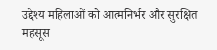उद्देश्य महिलाओं को आत्मनिर्भर और सुरक्षित महसूस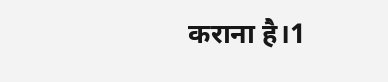कराना है।1